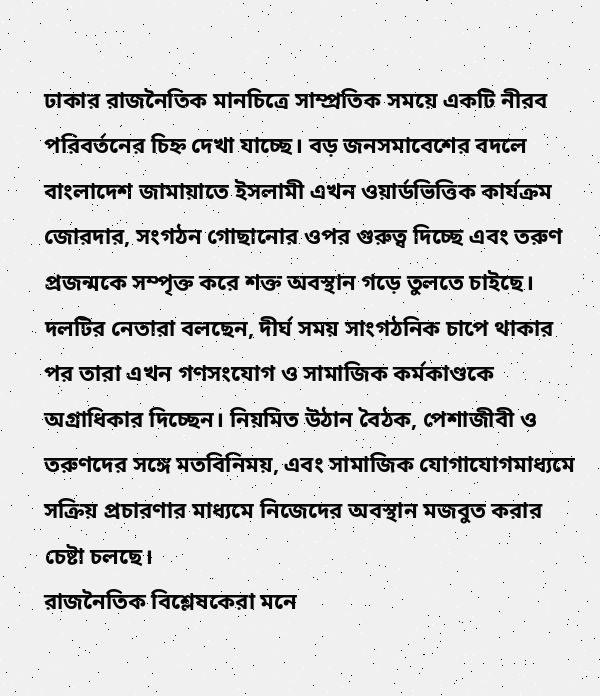ঢাকার রাজনৈতিক মানচিত্রে সাম্প্রতিক সময়ে একটি নীরব পরিবর্তনের চিহ্ন দেখা যাচ্ছে। বড় জনসমাবেশের বদলে বাংলাদেশ জামায়াতে ইসলামী এখন ওয়ার্ডভিত্তিক কার্যক্রম জোরদার, সংগঠন গোছানোর ওপর গুরুত্ব দিচ্ছে এবং তরুণ প্রজন্মকে সম্পৃক্ত করে শক্ত অবস্থান গড়ে তুলতে চাইছে।
দলটির নেতারা বলছেন, দীর্ঘ সময় সাংগঠনিক চাপে থাকার পর তারা এখন গণসংযোগ ও সামাজিক কর্মকাণ্ডকে অগ্রাধিকার দিচ্ছেন। নিয়মিত উঠান বৈঠক, পেশাজীবী ও তরুণদের সঙ্গে মতবিনিময়, এবং সামাজিক যোগাযোগমাধ্যমে সক্রিয় প্রচারণার মাধ্যমে নিজেদের অবস্থান মজবুত করার চেষ্টা চলছে।
রাজনৈতিক বিশ্লেষকেরা মনে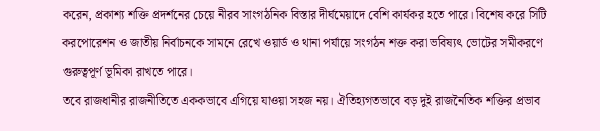করেন, প্রকাশ্য শক্তি প্রদর্শনের চেয়ে নীরব সাংগঠনিক বিস্তার দীর্ঘমেয়াদে বেশি কার্যকর হতে পারে। বিশেষ করে সিটি করপোরেশন ও জাতীয় নির্বাচনকে সামনে রেখে ওয়ার্ড ও থানা পর্যায়ে সংগঠন শক্ত করা ভবিষ্যৎ ভোটের সমীকরণে গুরুত্বপূর্ণ ভূমিকা রাখতে পারে।
তবে রাজধানীর রাজনীতিতে এককভাবে এগিয়ে যাওয়া সহজ নয়। ঐতিহ্যগতভাবে বড় দুই রাজনৈতিক শক্তির প্রভাব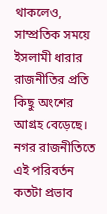থাকলেও, সাম্প্রতিক সময়ে ইসলামী ধারার রাজনীতির প্রতি কিছু অংশের আগ্রহ বেড়েছে।
নগর রাজনীতিতে এই পরিবর্তন কতটা প্রভাব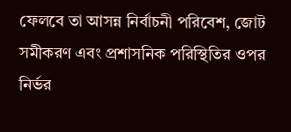ফেলবে তা আসন্ন নির্বাচনী পরিবেশ, জোট সমীকরণ এবং প্রশাসনিক পরিস্থিতির ওপর নির্ভর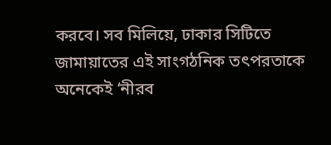করবে। সব মিলিয়ে, ঢাকার সিটিতে জামায়াতের এই সাংগঠনিক তৎপরতাকে অনেকেই ‘নীরব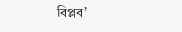বিপ্লব’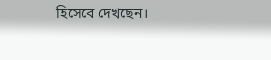হিসেবে দেখছেন।